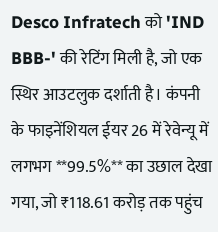Desco Infratech को 'IND BBB-' की रेटिंग मिली है, जो एक स्थिर आउटलुक दर्शाती है। कंपनी के फाइनेंशियल ईयर 26 में रेवेन्यू में लगभग **99.5%** का उछाल देखा गया, जो ₹118.61 करोड़ तक पहुंच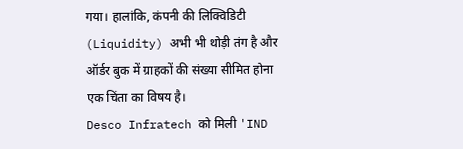गया। हालांकि, कंपनी की लिक्विडिटी (Liquidity) अभी भी थोड़ी तंग है और ऑर्डर बुक में ग्राहकों की संख्या सीमित होना एक चिंता का विषय है।
Desco Infratech को मिली 'IND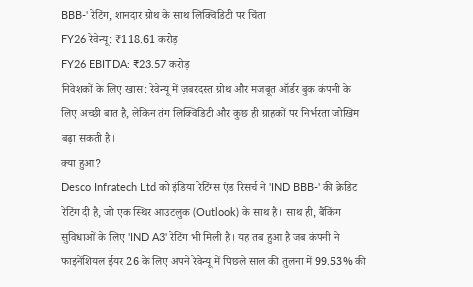BBB-' रेटिंग, शानदार ग्रोथ के साथ लिक्विडिटी पर चिंता
FY26 रेवेन्यू: ₹118.61 करोड़
FY26 EBITDA: ₹23.57 करोड़
निवेशकों के लिए खास: रेवेन्यू में ज़बरदस्त ग्रोथ और मजबूत ऑर्डर बुक कंपनी के लिए अच्छी बात है, लेकिन तंग लिक्विडिटी और कुछ ही ग्राहकों पर निर्भरता जोखिम बढ़ा सकती है।
क्या हुआ?
Desco Infratech Ltd को इंडिया रेटिंग्स एंड रिसर्च ने 'IND BBB-' की क्रेडिट रेटिंग दी है, जो एक स्थिर आउटलुक (Outlook) के साथ है। साथ ही, बैंकिंग सुविधाओं के लिए 'IND A3' रेटिंग भी मिली है। यह तब हुआ है जब कंपनी ने फाइनेंशियल ईयर 26 के लिए अपने रेवेन्यू में पिछले साल की तुलना में 99.53% की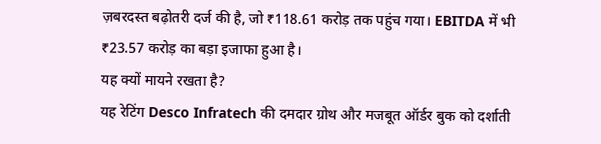ज़बरदस्त बढ़ोतरी दर्ज की है, जो ₹118.61 करोड़ तक पहुंच गया। EBITDA में भी ₹23.57 करोड़ का बड़ा इजाफा हुआ है।
यह क्यों मायने रखता है?
यह रेटिंग Desco Infratech की दमदार ग्रोथ और मजबूत ऑर्डर बुक को दर्शाती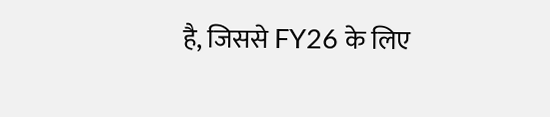है, जिससे FY26 के लिए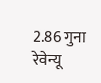2.86 गुना रेवेन्यू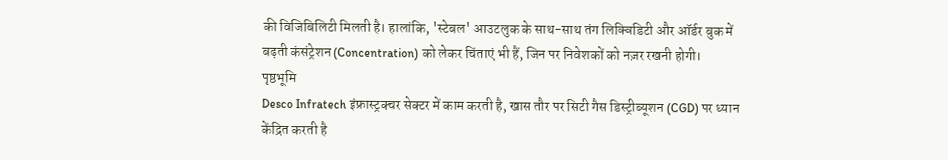की विजिबिलिटी मिलती है। हालांकि, 'स्टेबल' आउटलुक के साथ-साथ तंग लिक्विडिटी और ऑर्डर बुक में बढ़ती कंसंट्रेशन (Concentration) को लेकर चिंताएं भी हैं, जिन पर निवेशकों को नज़र रखनी होगी।
पृष्ठभूमि
Desco Infratech इंफ्रास्ट्रक्चर सेक्टर में काम करती है, खास तौर पर सिटी गैस डिस्ट्रीब्यूशन (CGD) पर ध्यान केंद्रित करती है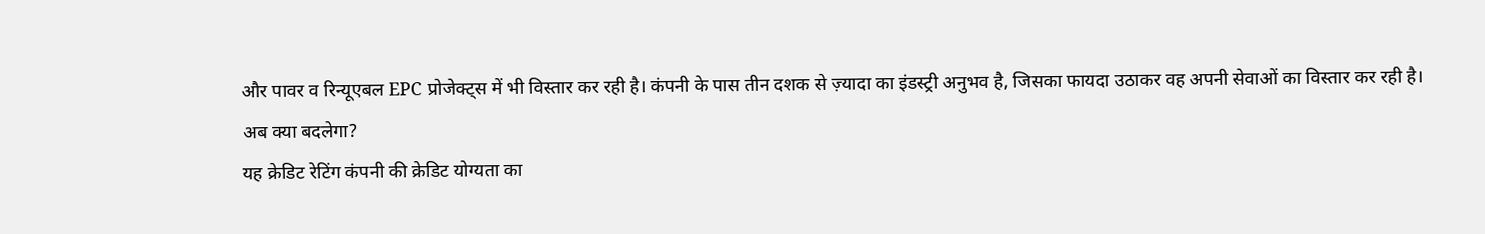और पावर व रिन्यूएबल EPC प्रोजेक्ट्स में भी विस्तार कर रही है। कंपनी के पास तीन दशक से ज़्यादा का इंडस्ट्री अनुभव है, जिसका फायदा उठाकर वह अपनी सेवाओं का विस्तार कर रही है।
अब क्या बदलेगा?
यह क्रेडिट रेटिंग कंपनी की क्रेडिट योग्यता का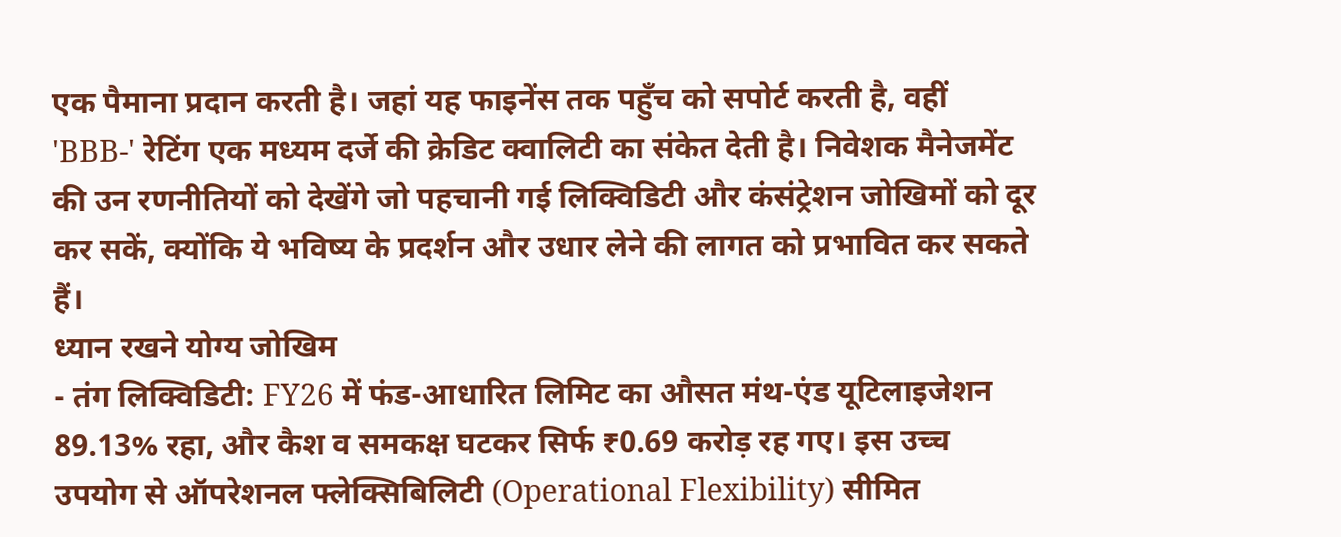एक पैमाना प्रदान करती है। जहां यह फाइनेंस तक पहुँच को सपोर्ट करती है, वहीं 'BBB-' रेटिंग एक मध्यम दर्जे की क्रेडिट क्वालिटी का संकेत देती है। निवेशक मैनेजमेंट की उन रणनीतियों को देखेंगे जो पहचानी गई लिक्विडिटी और कंसंट्रेशन जोखिमों को दूर कर सकें, क्योंकि ये भविष्य के प्रदर्शन और उधार लेने की लागत को प्रभावित कर सकते हैं।
ध्यान रखने योग्य जोखिम
- तंग लिक्विडिटी: FY26 में फंड-आधारित लिमिट का औसत मंथ-एंड यूटिलाइजेशन 89.13% रहा, और कैश व समकक्ष घटकर सिर्फ ₹0.69 करोड़ रह गए। इस उच्च उपयोग से ऑपरेशनल फ्लेक्सिबिलिटी (Operational Flexibility) सीमित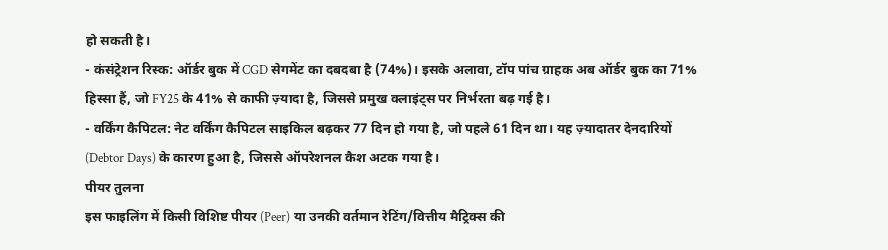हो सकती है।
- कंसंट्रेशन रिस्क: ऑर्डर बुक में CGD सेगमेंट का दबदबा है (74%)। इसके अलावा, टॉप पांच ग्राहक अब ऑर्डर बुक का 71% हिस्सा हैं, जो FY25 के 41% से काफी ज़्यादा है, जिससे प्रमुख क्लाइंट्स पर निर्भरता बढ़ गई है।
- वर्किंग कैपिटल: नेट वर्किंग कैपिटल साइकिल बढ़कर 77 दिन हो गया है, जो पहले 61 दिन था। यह ज़्यादातर देनदारियों (Debtor Days) के कारण हुआ है, जिससे ऑपरेशनल कैश अटक गया है।
पीयर तुलना
इस फाइलिंग में किसी विशिष्ट पीयर (Peer) या उनकी वर्तमान रेटिंग/वित्तीय मैट्रिक्स की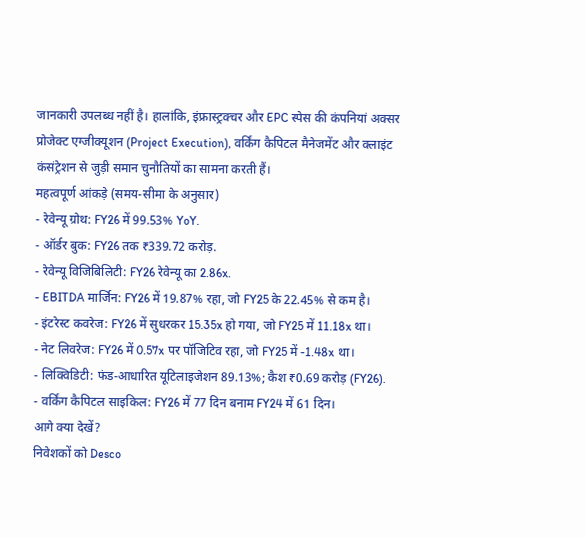जानकारी उपलब्ध नहीं है। हालांकि, इंफ्रास्ट्रक्चर और EPC स्पेस की कंपनियां अक्सर प्रोजेक्ट एग्जीक्यूशन (Project Execution), वर्किंग कैपिटल मैनेजमेंट और क्लाइंट कंसंट्रेशन से जुड़ी समान चुनौतियों का सामना करती हैं।
महत्वपूर्ण आंकड़े (समय-सीमा के अनुसार)
- रेवेन्यू ग्रोथ: FY26 में 99.53% YoY.
- ऑर्डर बुक: FY26 तक ₹339.72 करोड़.
- रेवेन्यू विजिबिलिटी: FY26 रेवेन्यू का 2.86x.
- EBITDA मार्जिन: FY26 में 19.87% रहा, जो FY25 के 22.45% से कम है।
- इंटरेस्ट कवरेज: FY26 में सुधरकर 15.35x हो गया, जो FY25 में 11.18x था।
- नेट लिवरेज: FY26 में 0.57x पर पॉजिटिव रहा, जो FY25 में -1.48x था।
- लिक्विडिटी: फंड-आधारित यूटिलाइजेशन 89.13%; कैश ₹0.69 करोड़ (FY26).
- वर्किंग कैपिटल साइकिल: FY26 में 77 दिन बनाम FY24 में 61 दिन।
आगे क्या देखें?
निवेशकों को Desco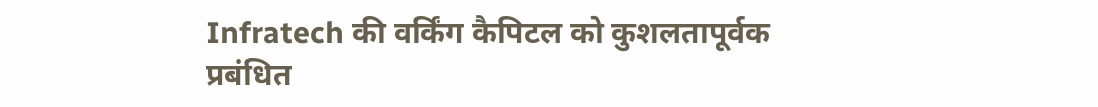Infratech की वर्किंग कैपिटल को कुशलतापूर्वक प्रबंधित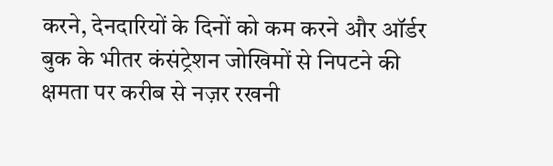करने, देनदारियों के दिनों को कम करने और ऑर्डर बुक के भीतर कंसंट्रेशन जोखिमों से निपटने की क्षमता पर करीब से नज़र रखनी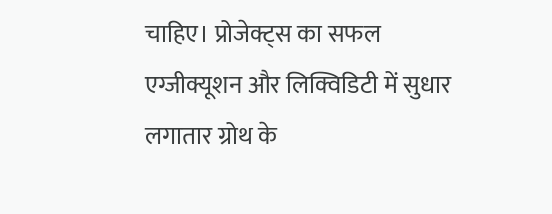चाहिए। प्रोजेक्ट्स का सफल एग्जीक्यूशन और लिक्विडिटी में सुधार लगातार ग्रोथ के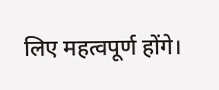लिए महत्वपूर्ण होंगे।